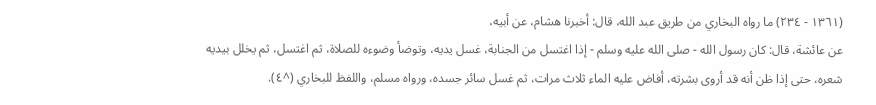(١٣٦١ - ٢٣٤) ما رواه البخاري من طريق عبد الله، قال: أخبرنا هشام، عن أبيه،
عن عائشة، قال: كان رسول الله - صلى الله عليه وسلم - إذا اغتسل من الجنابة، غسل يديه، وتوضأ وضوءه للصلاة، ثم اغتسل، ثم يخلل بيديه شعره، حتى إذا ظن أنه قد أروى بشرته، أفاض عليه الماء ثلاث مرات، ثم غسل سائر جسده، ورواه مسلم، واللفظ للبخاري (^٤).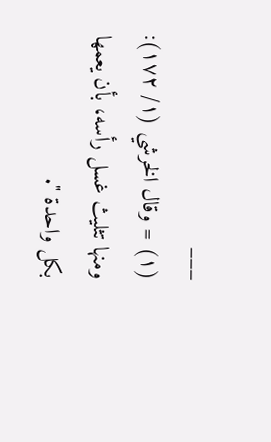___
(١) = وقال الخرشي (١/ ١٧٢): ومنها تثليث غسل رأسه، بأن يعمها بكل واحدة ".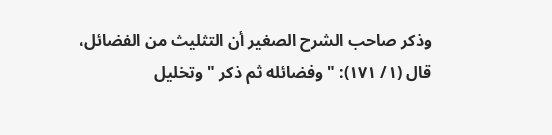وذكر صاحب الشرح الصغير أن التثليث من الفضائل، قال (١/ ١٧١): "وفضائله ثم ذكر "وتخليل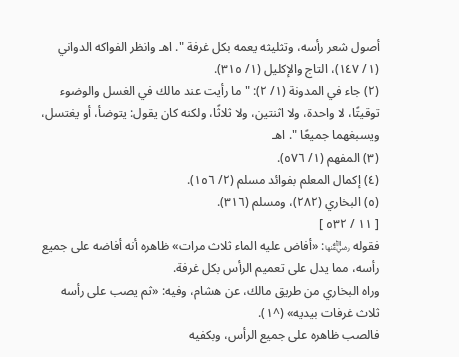أصول شعر رأسه، وتثليثه يعمه بكل غرفة ". اهـ وانظر الفواكه الدواني (١/ ١٤٧)، التاج والإكليل (١/ ٣١٥).
(٢) جاء في المدونة (١/ ٢): " ما رأيت عند مالك في الغسل والوضوء توقيتًا، لا واحدة، ولا اثنتين، ولا ثلاثًا، ولكنه كان يقول: يتوضأ، أو يغتسل، ويسبغهما جميعًا ". اهـ
(٣) المفهم (١/ ٥٧٦).
(٤) إكمال المعلم بفوائد مسلم (٢/ ١٥٦).
(٥) البخاري (٢٨٢)، ومسلم (٣١٦).
[ ١١ / ٥٣٢ ]
فقوله ﵂: «أفاض عليه الماء ثلاث مرات» ظاهره أنه أفاضه على جميع رأسه، مما يدل على تعميم الرأس بكل غرفة.
وراه البخاري من طريق مالك، عن هشام، وفيه: «ثم يصب على رأسه ثلاث غرفات بيديه» (^١).
فالصب ظاهره على جميع الرأس، وبكفيه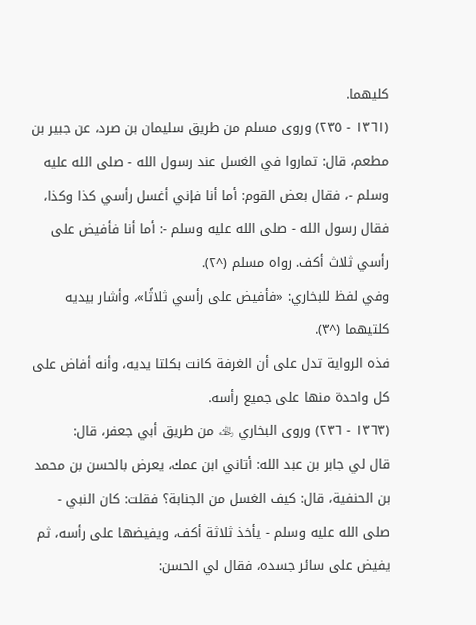كليهما.
(١٣٦١ - ٢٣٥) وروى مسلم من طريق سليمان بن صرد، عن جبير بن مطعم، قال: تماروا في الغسل عند رسول الله - صلى الله عليه وسلم -، فقال بعض القوم: أما أنا فإني أغسل رأسي كذا وكذا،
فقال رسول الله - صلى الله عليه وسلم -: أما أنا فأفيض على رأسي ثلاث أكف. رواه مسلم (^٢).
وفي لفظ للبخاري: «فأفيض على رأسي ثلاثًا»، وأشار بيديه كلتيهما (^٣).
فذه الرواية تدل على أن الغرفة كانت بكلتا يديه، وأنه أفاض على كل واحدة منها على جميع رأسه.
(١٣٦٣ - ٢٣٦) وروى البخاري ﵀ من طريق أبي جعفر، قال:
قال لي جابر بن عبد الله: أتاني ابن عمك، يعرض بالحسن بن محمد بن الحنفية، قال: كيف الغسل من الجنابة؟ فقلت: كان النبي - صلى الله عليه وسلم - يأخذ ثلاثة أكف، ويفيضها على رأسه، ثم يفيض على سائر جسده، فقال لي الحسن: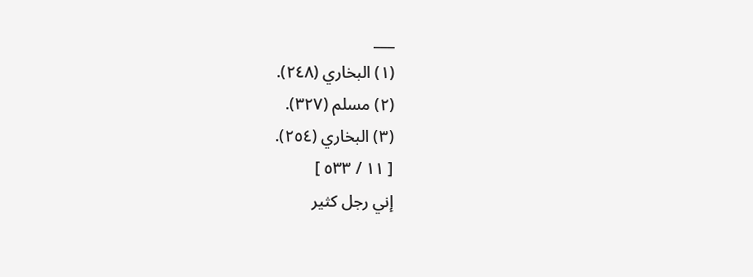___
(١) البخاري (٢٤٨).
(٢) مسلم (٣٢٧).
(٣) البخاري (٢٥٤).
[ ١١ / ٥٣٣ ]
إني رجل كثير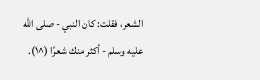الشعر، فقلت: كان النبي - صلى الله عليه وسلم - أكثر منك شعرًا (^١).